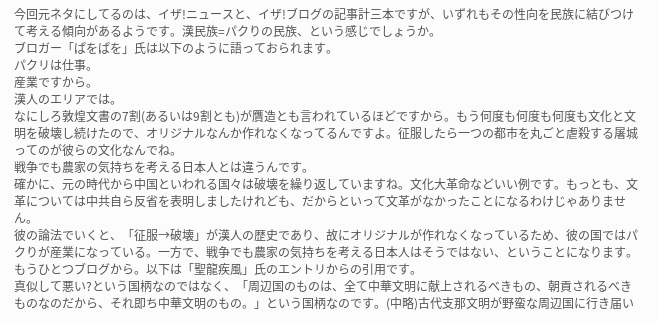今回元ネタにしてるのは、イザ!ニュースと、イザ!ブログの記事計三本ですが、いずれもその性向を民族に結びつけて考える傾向があるようです。漢民族=パクりの民族、という感じでしょうか。
ブロガー「ぱをぱを」氏は以下のように語っておられます。
パクリは仕事。
産業ですから。
漢人のエリアでは。
なにしろ敦煌文書の7割(あるいは9割とも)が贋造とも言われているほどですから。もう何度も何度も何度も文化と文明を破壊し続けたので、オリジナルなんか作れなくなってるんですよ。征服したら一つの都市を丸ごと虐殺する屠城ってのが彼らの文化なんでね。
戦争でも農家の気持ちを考える日本人とは違うんです。
確かに、元の時代から中国といわれる国々は破壊を繰り返していますね。文化大革命などいい例です。もっとも、文革については中共自ら反省を表明しましたけれども、だからといって文革がなかったことになるわけじゃありません。
彼の論法でいくと、「征服→破壊」が漢人の歴史であり、故にオリジナルが作れなくなっているため、彼の国ではパクりが産業になっている。一方で、戦争でも農家の気持ちを考える日本人はそうではない、ということになります。
もうひとつブログから。以下は「聖龍疾風」氏のエントリからの引用です。
真似して悪い?という国柄なのではなく、「周辺国のものは、全て中華文明に献上されるべきもの、朝貢されるべきものなのだから、それ即ち中華文明のもの。」という国柄なのです。(中略)古代支那文明が野蛮な周辺国に行き届い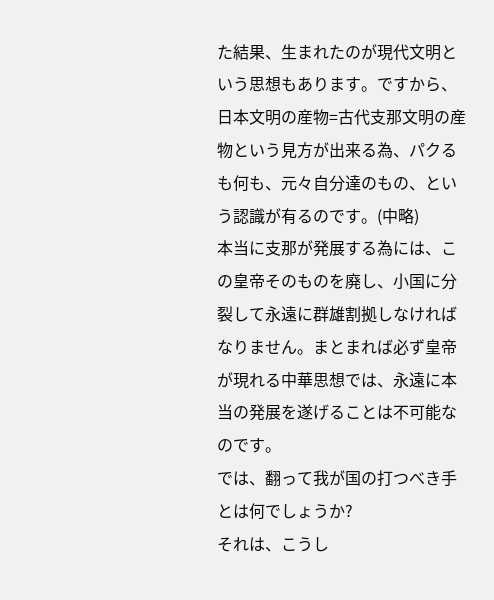た結果、生まれたのが現代文明という思想もあります。ですから、日本文明の産物=古代支那文明の産物という見方が出来る為、パクるも何も、元々自分達のもの、という認識が有るのです。(中略)
本当に支那が発展する為には、この皇帝そのものを廃し、小国に分裂して永遠に群雄割拠しなければなりません。まとまれば必ず皇帝が現れる中華思想では、永遠に本当の発展を遂げることは不可能なのです。
では、翻って我が国の打つべき手とは何でしょうか?
それは、こうし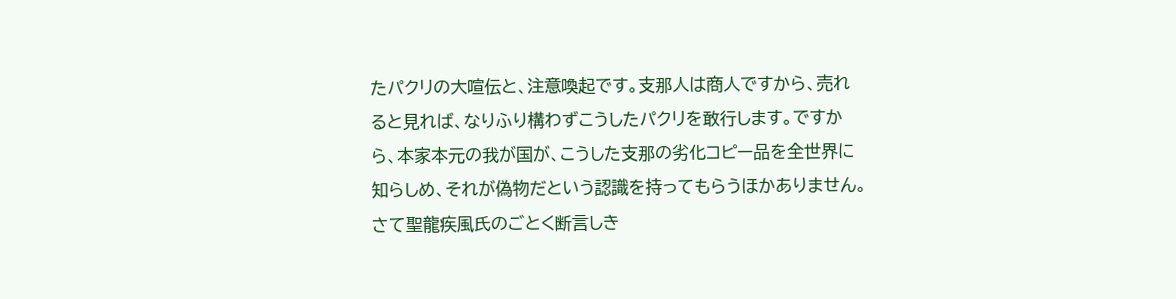たパクリの大喧伝と、注意喚起です。支那人は商人ですから、売れると見れば、なりふり構わずこうしたパクリを敢行します。ですから、本家本元の我が国が、こうした支那の劣化コピー品を全世界に知らしめ、それが偽物だという認識を持ってもらうほかありません。
さて聖龍疾風氏のごとく断言しき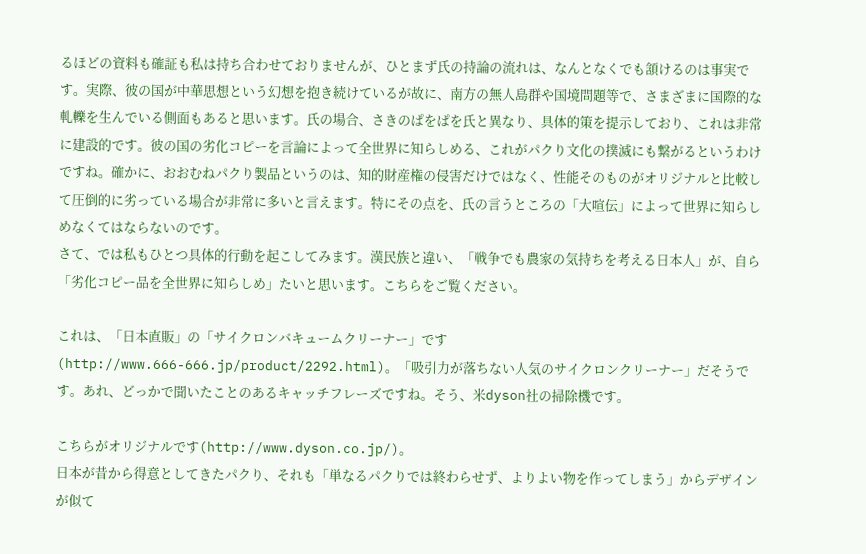るほどの資料も確証も私は持ち合わせておりませんが、ひとまず氏の持論の流れは、なんとなくでも頷けるのは事実です。実際、彼の国が中華思想という幻想を抱き続けているが故に、南方の無人島群や国境問題等で、さまざまに国際的な軋轢を生んでいる側面もあると思います。氏の場合、さきのぱをぱを氏と異なり、具体的策を提示しており、これは非常に建設的です。彼の国の劣化コピーを言論によって全世界に知らしめる、これがパクり文化の撲滅にも繋がるというわけですね。確かに、おおむねパクり製品というのは、知的財産権の侵害だけではなく、性能そのものがオリジナルと比較して圧倒的に劣っている場合が非常に多いと言えます。特にその点を、氏の言うところの「大喧伝」によって世界に知らしめなくてはならないのです。
さて、では私もひとつ具体的行動を起こしてみます。漢民族と違い、「戦争でも農家の気持ちを考える日本人」が、自ら「劣化コピー品を全世界に知らしめ」たいと思います。こちらをご覧ください。

これは、「日本直販」の「サイクロンバキュームクリーナー」です(http://www.666-666.jp/product/2292.html)。「吸引力が落ちない人気のサイクロンクリーナー」だそうです。あれ、どっかで聞いたことのあるキャッチフレーズですね。そう、米dyson社の掃除機です。

こちらがオリジナルです(http://www.dyson.co.jp/)。
日本が昔から得意としてきたパクり、それも「単なるパクりでは終わらせず、よりよい物を作ってしまう」からデザインが似て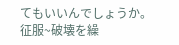てもいいんでしょうか。征服~破壊を繰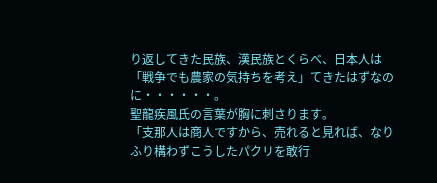り返してきた民族、漢民族とくらべ、日本人は「戦争でも農家の気持ちを考え」てきたはずなのに・・・・・・。
聖龍疾風氏の言葉が胸に刺さります。
「支那人は商人ですから、売れると見れば、なりふり構わずこうしたパクリを敢行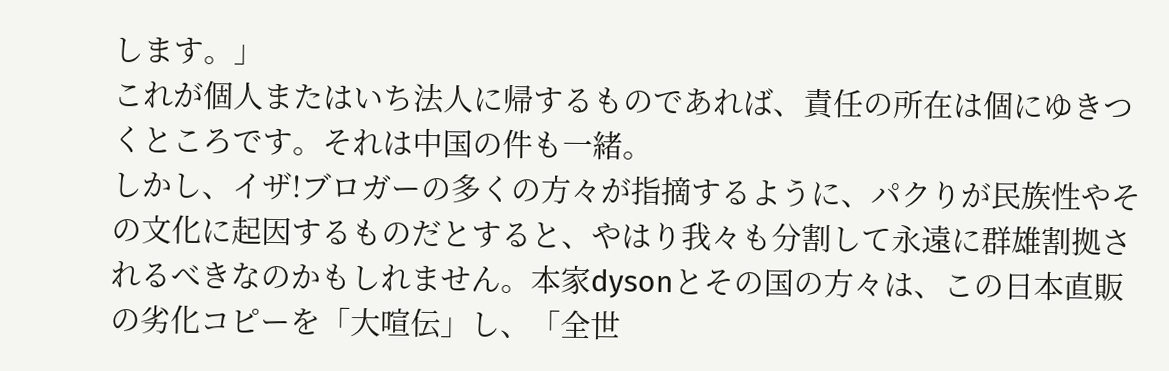します。」
これが個人またはいち法人に帰するものであれば、責任の所在は個にゆきつくところです。それは中国の件も一緒。
しかし、イザ!ブロガーの多くの方々が指摘するように、パクりが民族性やその文化に起因するものだとすると、やはり我々も分割して永遠に群雄割拠されるべきなのかもしれません。本家dysonとその国の方々は、この日本直販の劣化コピーを「大喧伝」し、「全世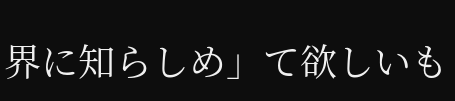界に知らしめ」て欲しいも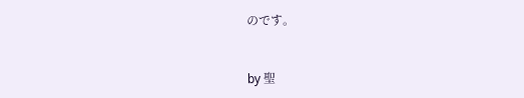のです。


by 聖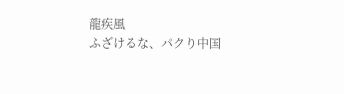龍疾風
ふざけるな、パクり中国